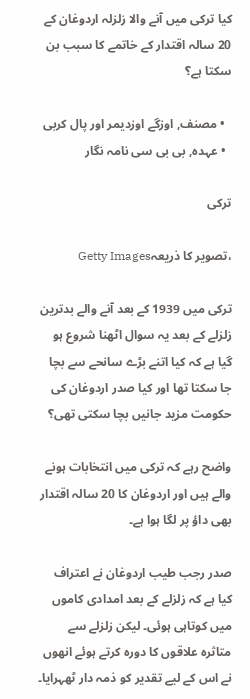کیا ترکی میں آنے والا زلزلہ اردوغان کے 20 سالہ اقتدار کے خاتمے کا سبب بن سکتا ہے؟

  • مصنف, اوزگے اوزدیمر اور پال کربی
  • عہدہ, بی بی سی نامہ نگار

ترکی

،تصویر کا ذریعہGetty Images

ترکی میں 1939 کے بعد آنے والے بدترین زلزلے کے بعد یہ سوال اٹھنا شروع ہو گیا ہے کہ کیا اتنے بڑے سانحے سے بچا جا سکتا تھا اور کیا صدر اردوغان کی حکومت مزید جانیں بچا سکتی تھی؟

واضح رہے کہ ترکی میں انتخابات ہونے والے ہیں اور اردوغان کا 20 سالہ اقتدار بھی داؤ پر لگا ہوا ہے۔

صدر رجب طیب اردوغان نے اعتراف کیا ہے کہ زلزلے کے بعد امدادی کاموں میں کوتاہی ہوئی۔ لیکن زلزلے سے متاثرہ علاقوں کا دورہ کرتے ہوئے انھوں نے اس کے لیے تقدیر کو ذمہ دار ٹھہرایا۔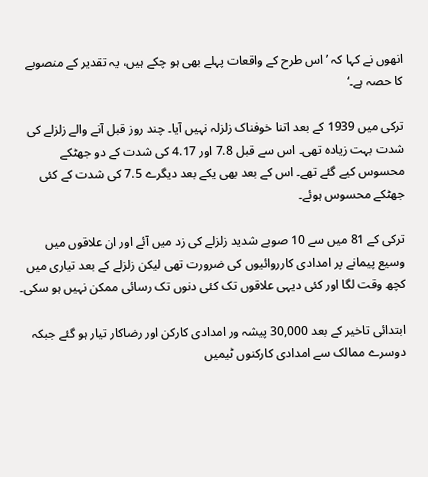انھوں نے کہا کہ ’اس طرح کے واقعات پہلے بھی ہو چکے ہیں، یہ تقدیر کے منصوبے کا حصہ ہے۔‘

ترکی میں 1939 کے بعد اتنا خوفناک زلزلہ نہیں آیا۔ چند روز قبل آنے والے زلزلے کی شدت بہت زیادہ تھی۔ اس سے قبل 7.8 اور 4.17 کی شدت کے دو جھٹکے محسوس کیے گئے تھے۔ اس کے بعد بھی یکے بعد دیگرے 7.5 کی شدت کے کئی جھٹکے محسوس ہوئے۔

ترکی کے 81 میں سے 10 صوبے شدید زلزلے کی زد میں آئے اور ان علاقوں میں وسیع پیمانے پر امدادی کارروائیوں کی ضرورت تھی لیکن زلزلے کے بعد تیاری میں کچھ وقت لگا اور کئی دیہی علاقوں تک کئی دنوں تک رسائی ممکن نہیں ہو سکی۔

ابتدائی تاخیر کے بعد 30,000 پیشہ ور امدادی کارکن اور رضاکار تیار ہو گئے جبکہ دوسرے ممالک سے امدادی کارکنوں ٹیمیں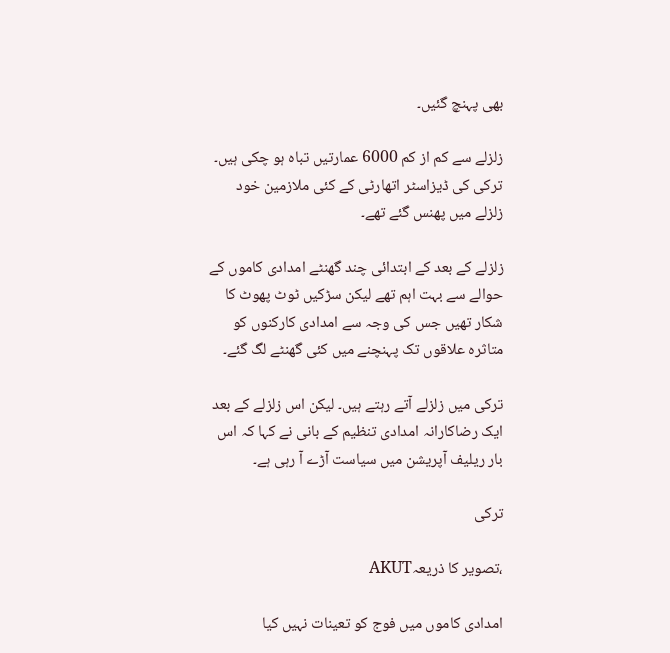بھی پہنچ گئیں۔

زلزلے سے کم از کم 6000 عمارتیں تباہ ہو چکی ہیں۔ ترکی کی ڈیزاسٹر اتھارٹی کے کئی ملازمین خود زلزلے میں پھنس گئے تھے۔

زلزلے کے بعد کے ابتدائی چند گھنٹے امدادی کاموں کے حوالے سے بہت اہم تھے لیکن سڑکیں ٹوٹ پھوٹ کا شکار تھیں جس کی وجہ سے امدادی کارکنوں کو متاثرہ علاقوں تک پہنچنے میں کئی گھنٹے لگ گئے۔

ترکی میں زلزلے آتے رہتے ہیں۔ لیکن اس زلزلے کے بعد ایک رضاکارانہ امدادی تنظیم کے بانی نے کہا کہ اس بار ریلیف آپریشن میں سیاست آڑے آ رہی ہے۔

ترکی

،تصویر کا ذریعہAKUT

امدادی کاموں میں فوج کو تعینات نہیں کیا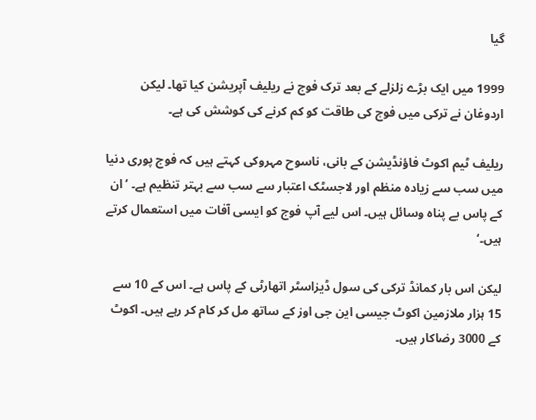گیا

1999 میں ایک بڑے زلزلے کے بعد ترک فوج نے ریلیف آپریشن کیا تھا۔ لیکن اردوغان نے ترکی میں فوج کی طاقت کو کم کرنے کی کوشش کی ہے۔

ریلیف ٹیم اکوٹ فاؤنڈیشن کے بانی، ناسوح مہروکی کہتے ہیں کہ فوج پوری دنیا میں سب سے زیادہ منظم اور لاجسٹک اعتبار سے سب سے بہتر تنظیم ہے۔ ’ان کے پاس بے پناہ وسائل ہیں۔ اس لیے آپ فوج کو ایسی آفات میں استعمال کرتے ہیں۔‘

لیکن اس بار کمانڈ ترکی کی سول ڈیزاسٹر اتھارٹی کے پاس ہے۔ اس کے 10 سے 15 ہزار ملازمین اکوٹ جیسی این جی اوز کے ساتھ مل کر کام کر رہے ہیں۔ اکوٹ کے 3000 رضاکار ہیں۔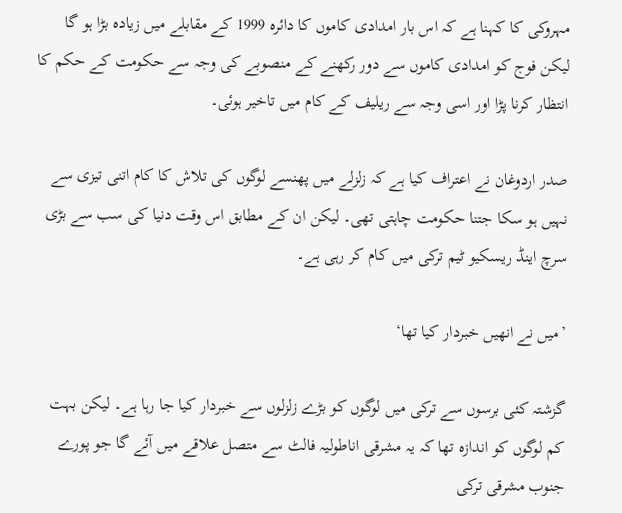مہروکی کا کہنا ہے کہ اس بار امدادی کاموں کا دائرہ 1999 کے مقابلے میں زیادہ بڑا ہو گا لیکن فوج کو امدادی کاموں سے دور رکھنے کے منصوبے کی وجہ سے حکومت کے حکم کا انتظار کرنا پڑا اور اسی وجہ سے ریلیف کے کام میں تاخیر ہوئی۔

صدر اردوغان نے اعتراف کیا ہے کہ زلزلے میں پھنسے لوگوں کی تلاش کا کام اتنی تیزی سے نہیں ہو سکا جتنا حکومت چاہتی تھی۔ لیکن ان کے مطابق اس وقت دنیا کی سب سے بڑی سرچ اینڈ ریسکیو ٹیم ترکی میں کام کر رہی ہے۔

’میں نے انھیں خبردار کیا تھا‘

گزشتہ کئی برسوں سے ترکی میں لوگوں کو بڑے زلزلوں سے خبردار کیا جا رہا ہے۔ لیکن بہت کم لوگوں کو اندازہ تھا کہ یہ مشرقی اناطولیہ فالٹ سے متصل علاقے میں آئے گا جو پورے جنوب مشرقی ترکی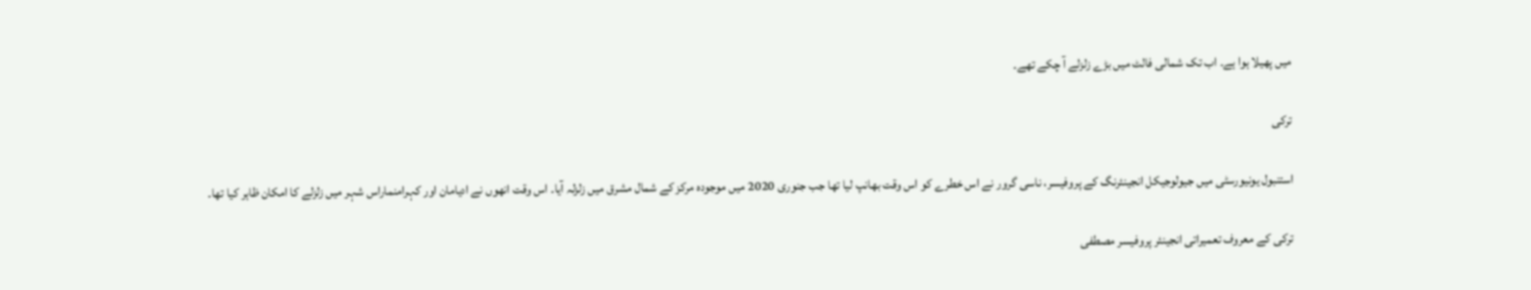میں پھیلا ہوا ہے۔ اب تک شمالی فالٹ میں بڑے زلزلے آ چکے تھے۔

ترکی

استنبول یونیورسٹی میں جیولوجیکل انجینئرنگ کے پروفیسر، ناسی گرور نے اس خطرے کو اس وقت بھانپ لیا تھا جب جنوری 2020 میں موجودہ مرکز کے شمال مشرق میں زلزلہ آیا۔ اس وقت انھوں نے ادیامان اور کہرامنماراس شہر میں زلزلے کا امکان ظاہر کیا تھا۔

ترکی کے معروف تعمیراتی انجینئر پروفیسر مصطفی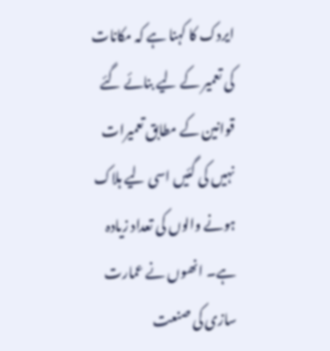ایردک کا کہنا ہے کہ مکانات کی تعمیر کے لیے بنائے گئے قوانین کے مطابق تعمیرات نہیں کی گئیں اسی لیے ہلاک ہونے والوں کی تعداد زیادہ ہے۔ انھوں نے عمارت سازی کی صنعت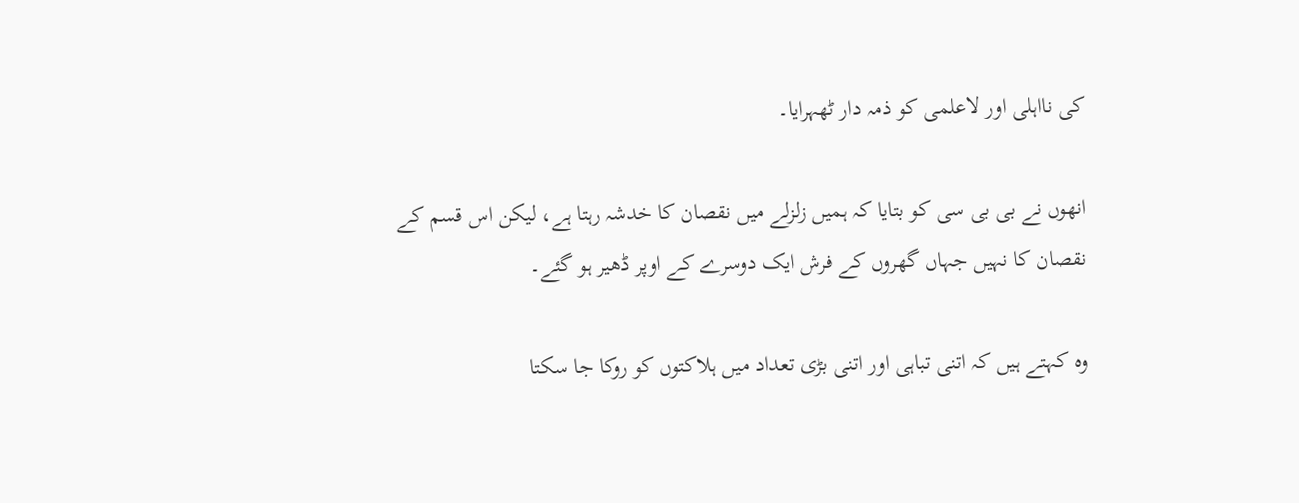کی نااہلی اور لاعلمی کو ذمہ دار ٹھہرایا۔

انھوں نے بی بی سی کو بتایا کہ ہمیں زلزلے میں نقصان کا خدشہ رہتا ہے، لیکن اس قسم کے نقصان کا نہیں جہاں گھروں کے فرش ایک دوسرے کے اوپر ڈھیر ہو گئے۔

وہ کہتے ہیں کہ اتنی تباہی اور اتنی بڑی تعداد میں ہلاکتوں کو روکا جا سکتا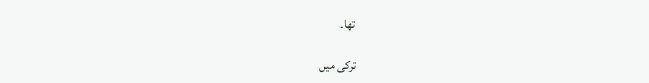تھا۔

ترکی میں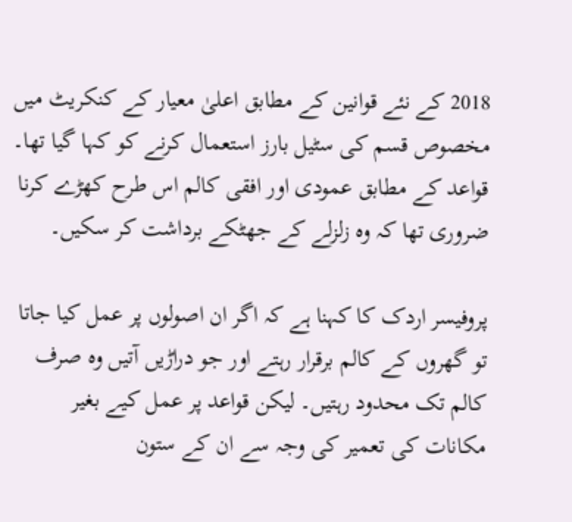2018 کے نئے قوانین کے مطابق اعلیٰ معیار کے کنکریٹ میں مخصوص قسم کی سٹیل بارز استعمال کرنے کو کہا گیا تھا۔ قواعد کے مطابق عمودی اور افقی کالم اس طرح کھڑے کرنا ضروری تھا کہ وہ زلزلے کے جھٹکے برداشت کر سکیں۔

پروفیسر اردک کا کہنا ہے کہ اگر ان اصولوں پر عمل کیا جاتا تو گھروں کے کالم برقرار رہتے اور جو دراڑیں آتیں وہ صرف کالم تک محدود رہتیں۔ لیکن قواعد پر عمل کیے بغیر مکانات کی تعمیر کی وجہ سے ان کے ستون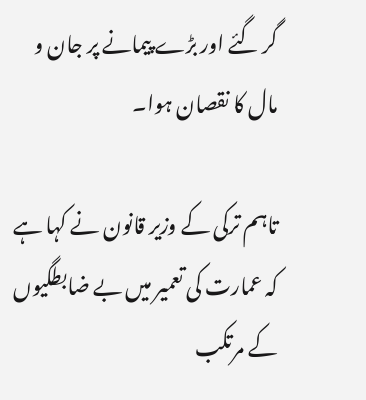گر گئے اور بڑے پیمانے پر جان و مال کا نقصان ہوا۔

تاہم ترکی کے وزیر قانون نے کہا ہے کہ عمارت کی تعمیر میں بے ضابطگیوں کے مرتکب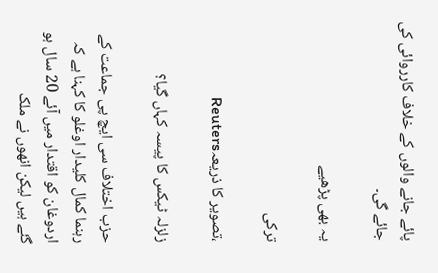پائے جانے والوں کے خلاف کارروائی کی جائے گی۔

یہ بھی پڑھیے

ترکی

،تصویر کا ذریعہReuters

زلزلہ ٹیکس کا پیسہ کہاں گیا؟

حزب اختلاف سی ایچ پی جماعت کے رہنما کمال کلیدار اوغلو کا کہنا ہے کہ اردوغان کو اقتدار میں آئے 20 سال ہو گئے ہیں لیکن انھوں نے ملک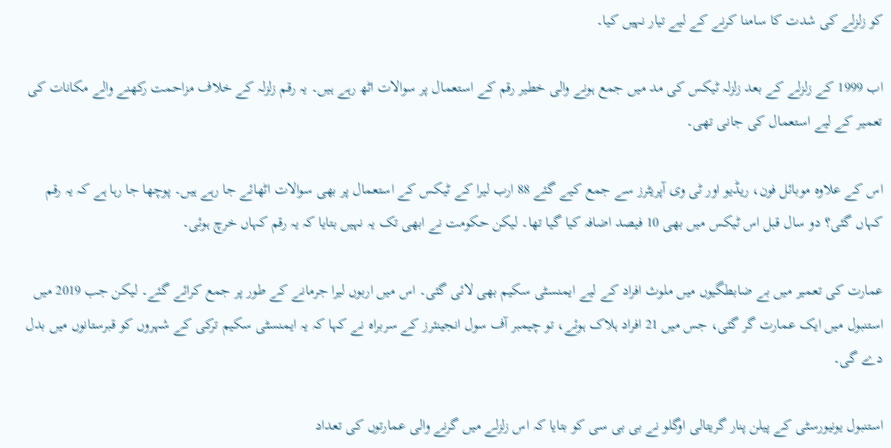کو زلزلے کی شدت کا سامنا کرنے کے لیے تیار نہیں کیا۔

اب 1999 کے زلزلے کے بعد زلزلہ ٹیکس کی مد میں جمع ہونے والی خطیر رقم کے استعمال پر سوالات اٹھ رہے ہیں۔ یہ رقم زلزلہ کے خلاف مزاحمت رکھنے والے مکانات کی تعمیر کے لیے استعمال کی جانی تھی۔

اس کے علاوہ موبائل فون، ریڈیو اور ٹی وی آپریٹرز سے جمع کیے گئے 88 ارب لیرا کے ٹیکس کے استعمال پر بھی سوالات اٹھائے جا رہے ہیں۔ پوچھا جا رہا ہے کہ یہ رقم کہاں گئی؟ دو سال قبل اس ٹیکس میں بھی 10 فیصد اضافہ کیا گیا تھا۔ لیکن حکومت نے ابھی تک یہ نہیں بتایا کہ یہ رقم کہاں خرچ ہوئی۔

عمارت کی تعمیر میں بے ضابطگیوں میں ملوث افراد کے لیے ایمنسٹی سکیم بھی لائی گئی۔ اس میں اربوں لیرا جرمانے کے طور پر جمع کرائے گئے۔ لیکن جب 2019 میں استنبول میں ایک عمارت گر گئی، جس میں 21 افراد ہلاک ہوئے، تو چیمبر آف سول انجینئرز کے سربراہ نے کہا کہ یہ ایمنسٹی سکیم ترکی کے شہروں کو قبرستانوں میں بدل دے گی۔

استنبول یونیورسٹی کے پیلن پنار گریتالی اوگلو نے بی بی سی کو بتایا کہ اس زلزلے میں گرنے والی عمارتوں کی تعداد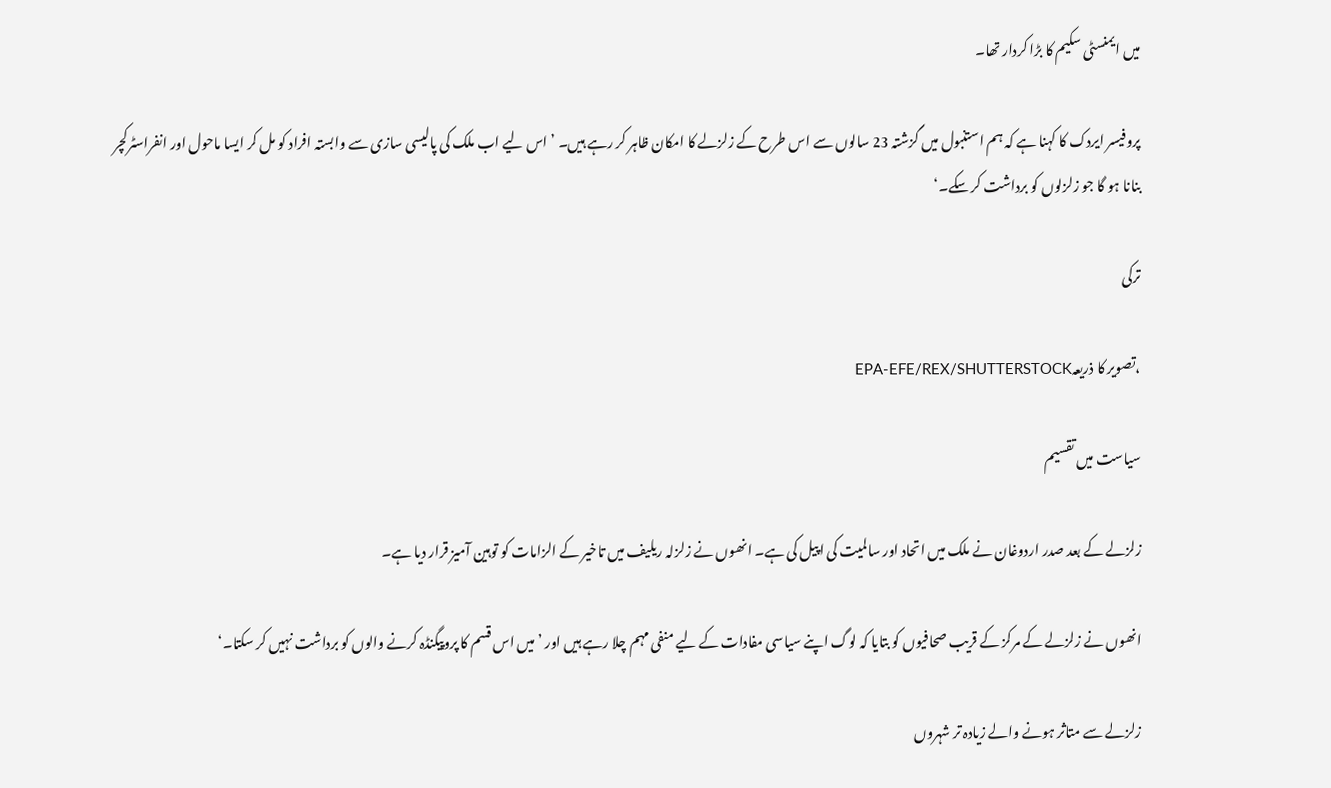میں ایمنسٹی سکیم کا بڑا کردار تھا۔

پروفیسر ایردک کا کہنا ہے کہ ہم استنبول میں گزشتہ 23 سالوں سے اس طرح کے زلزلے کا امکان ظاہر کر رہے ہیں۔ ’اس لیے اب ملک کی پالیسی سازی سے وابستہ افراد کو مل کر ایسا ماحول اور انفراسٹرکچر بنانا ہو گا جو زلزلوں کو برداشت کر سکے۔‘

ترکی

،تصویر کا ذریعہEPA-EFE/REX/SHUTTERSTOCK

سیاست میں تقسیم

زلزلے کے بعد صدر اردوغان نے ملک میں اتحاد اور سالمیت کی اپیل کی ہے۔ انھوں نے زلزلہ ریلیف میں تاخیر کے الزامات کو توہین آمیز قرار دیا ہے۔

انھوں نے زلزلے کے مرکز کے قریب صحافیوں کو بتایا کہ لوگ اپنے سیاسی مفادات کے لیے منفی مہم چلا رہے ہیں اور ’میں اس قسم کا پروپیگنڈہ کرنے والوں کو برداشت نہیں کر سکتا۔‘

زلزلے سے متاثر ہونے والے زیادہ تر شہروں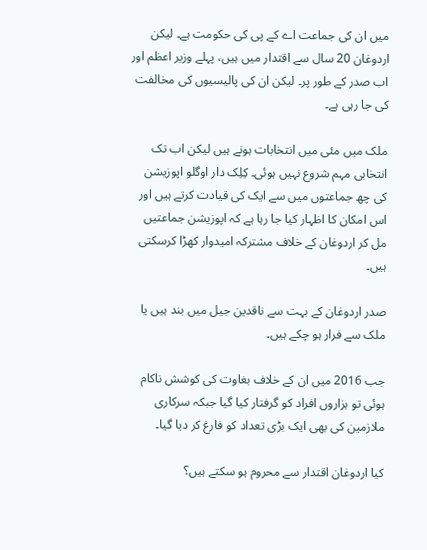میں ان کی جماعت اے کے پی کی حکومت ہے۔ لیکن اردوغان 20 سال سے اقتدار میں ہیں، پہلے وزیر اعظم اور اب صدر کے طور پر۔ لیکن ان کی پالیسیوں کی مخالفت کی جا رہی ہے۔

ملک میں مئی میں انتخابات ہونے ہیں لیکن اب تک انتخابی مہم شروع نہیں ہوئی۔ کِلِک دار اوگلو اپوزیشن کی چھ جماعتوں میں سے ایک کی قیادت کرتے ہیں اور اس امکان کا اظہار کیا جا رہا ہے کہ اپوزیشن جماعتیں مل کر اردوغان کے خلاف مشترکہ امیدوار کھڑا کرسکتی ہیں۔

صدر اردوغان کے بہت سے ناقدین جیل میں بند ہیں یا ملک سے فرار ہو چکے ہیں۔

جب 2016 میں ان کے خلاف بغاوت کی کوشش ناکام ہوئی تو ہزاروں افراد کو گرفتار کیا گیا جبکہ سرکاری ملازمین کی بھی ایک بڑی تعداد کو فارغ کر دیا گیا۔

کیا اردوغان اقتدار سے محروم ہو سکتے ہیں؟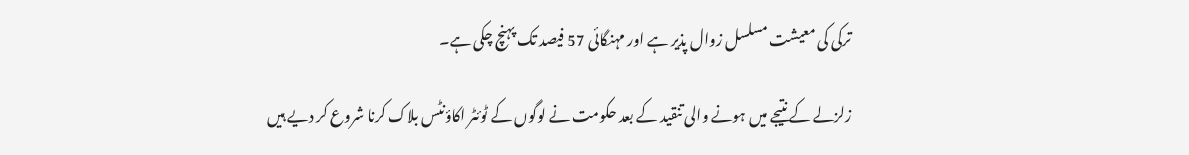ترکی کی معیشت مسلسل زوال پذیر ہے اور مہنگائی 57 فیصد تک پہنچ چکی ہے۔

زلزلے کے نتیجے میں ہونے والی تنقید کے بعد حکومت نے لوگوں کے ٹوئٹر اکاؤنٹس بلاک کرنا شروع کر دیے ہیں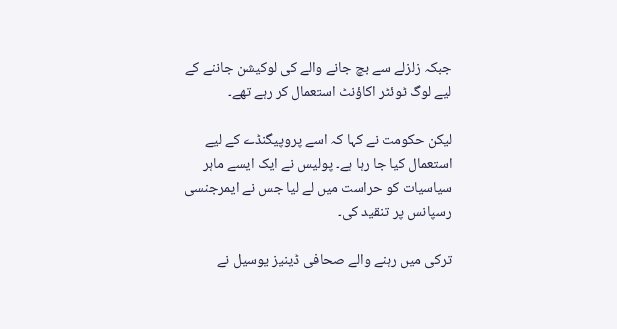جبکہ زلزلے سے بچ جانے والے کی لوکیشن جاننے کے لیے لوگ ٹوئٹر اکاؤنٹ استعمال کر رہے تھے۔

لیکن حکومت نے کہا کہ اسے پروپیگنڈے کے لیے استعمال کیا جا رہا ہے۔ پولیس نے ایک ایسے ماہر سیاسیات کو حراست میں لے لیا جس نے ایمرجنسی رسپانس پر تنقید کی۔

ترکی میں رہنے والے صحافی ڈینیز یوسیل نے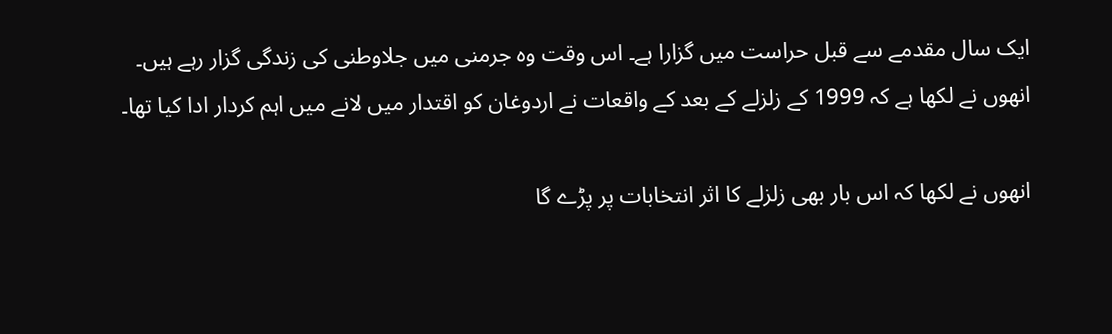ایک سال مقدمے سے قبل حراست میں گزارا ہے۔ اس وقت وہ جرمنی میں جلاوطنی کی زندگی گزار رہے ہیں۔ انھوں نے لکھا ہے کہ 1999 کے زلزلے کے بعد کے واقعات نے اردوغان کو اقتدار میں لانے میں اہم کردار ادا کیا تھا۔

انھوں نے لکھا کہ اس بار بھی زلزلے کا اثر انتخابات پر پڑے گا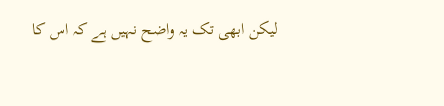لیکن ابھی تک یہ واضح نہیں ہے کہ اس کا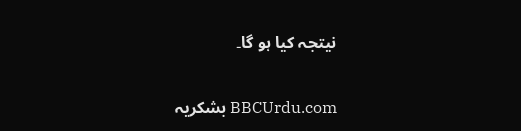نیتجہ کیا ہو گا۔

BBCUrdu.com بشکریہ